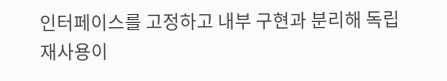인터페이스를 고정하고 내부 구현과 분리해 독립 재사용이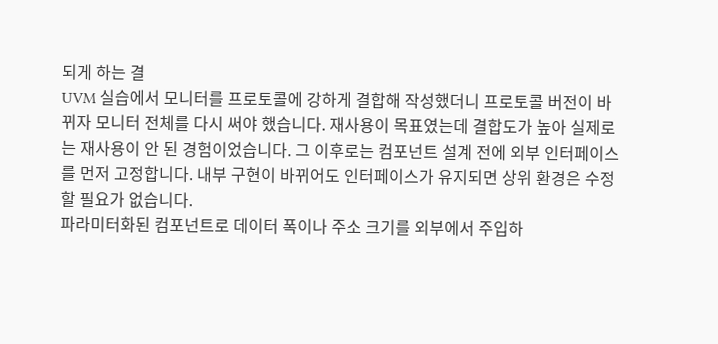되게 하는 결
UVM 실습에서 모니터를 프로토콜에 강하게 결합해 작성했더니 프로토콜 버전이 바뀌자 모니터 전체를 다시 써야 했습니다. 재사용이 목표였는데 결합도가 높아 실제로는 재사용이 안 된 경험이었습니다. 그 이후로는 컴포넌트 설계 전에 외부 인터페이스를 먼저 고정합니다. 내부 구현이 바뀌어도 인터페이스가 유지되면 상위 환경은 수정할 필요가 없습니다.
파라미터화된 컴포넌트로 데이터 폭이나 주소 크기를 외부에서 주입하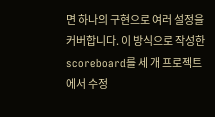면 하나의 구현으로 여러 설정을 커버합니다. 이 방식으로 작성한 scoreboard를 세 개 프로젝트에서 수정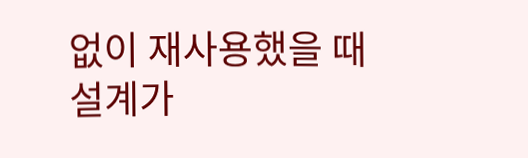없이 재사용했을 때 설계가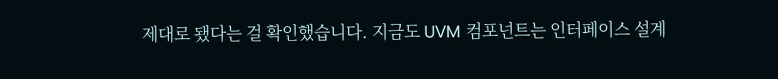제대로 됐다는 걸 확인했습니다. 지금도 UVM 컴포넌트는 인터페이스 설계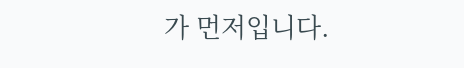가 먼저입니다.